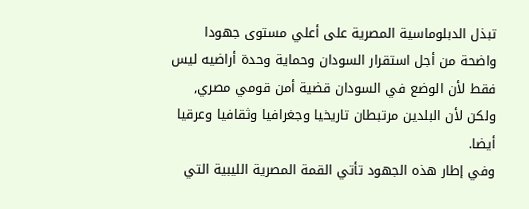تبذل الدبلوماسية المصرية على أعلي مستوى جهودا واضحة من أجل استقرار السودان وحماية وحدة أراضيه ليس فقط لأن الوضع في السودان قضية أمن قومي مصري, ولكن لأن البلدين مرتبطان تاريخيا وجغرافيا وثقافيا وعرقيا أيضا.
وفي إطار هذه الجهود تأتي القمة المصرية الليبية التي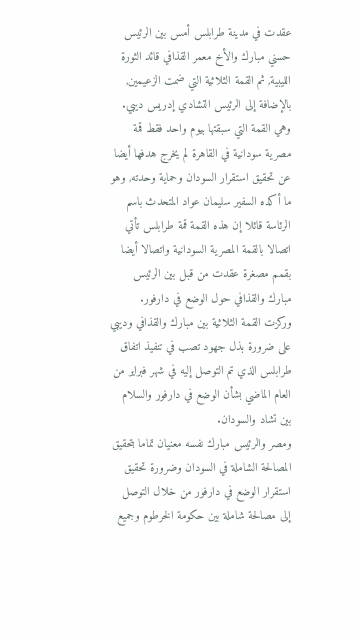عقدت في مدينة طرابلس أمس بين الرئيس حسني مبارك والأخ معمر القذافي قائد الثورة الليبية, ثم القمة الثلاثية التي ضمت الزعيمين, بالإضافة إلى الرئيس التشادي إدريس ديبي. وهي القمة التي سبقتها بيوم واحد فقط قمة مصرية سودانية في القاهرة لم يخرج هدفها أيضا عن تحقيق استقرار السودان وحماية وحدته, وهو ما أكده السفير سليمان عواد المتحدث باسم الرئاسة قائلا إن هذه القمة قمة طرابلس تأتي اتصالا بالقمة المصرية السودانية واتصالا أيضا بقمم مصغرة عقدت من قبل بين الرئيس مبارك والقذافي حول الوضع في دارفور.
وركزت القمة الثلاثية بين مبارك والقذافي وديبي على ضرورة بذل جهود تصب في تنفيذ اتفاق طرابلس الذي تم التوصل إليه في شهر فبراير من العام الماضي بشأن الوضع في دارفور والسلام بين تشاد والسودان.
ومصر والرئيس مبارك نفسه معنيان تماما بتحقيق المصالحة الشاملة في السودان وضرورة تحقيق استقرار الوضع في دارفور من خلال التوصل إلى مصالحة شاملة بين حكومة الخرطوم وجميع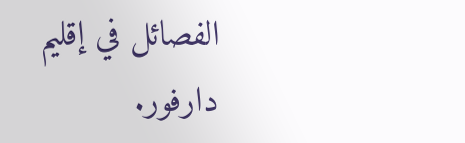الفصائل في إقليم دارفور.